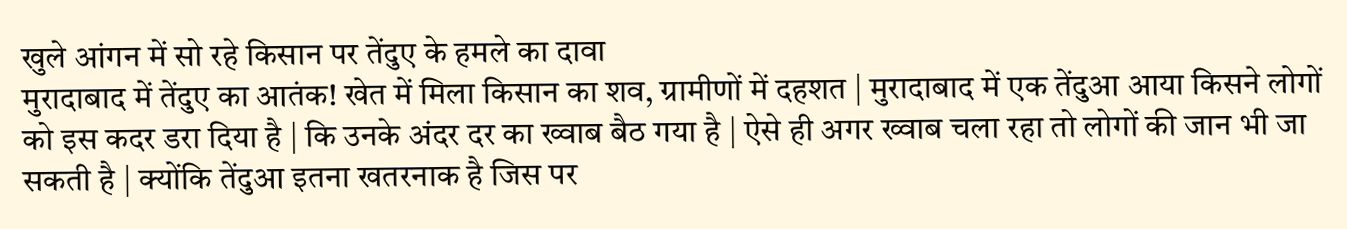खुले आंगन में सो रहे किसान पर तेंदुए के हमले का दावा
मुरादाबाद में तेंदुए का आतंक! खेत में मिला किसान का शव, ग्रामीणों में दहशत | मुरादाबाद में एक तेंदुआ आया किसने लोगों को इस कदर डरा दिया है | कि उनके अंदर दर का ख्वाब बैठ गया है | ऐसे ही अगर ख्वाब चला रहा तो लोगों की जान भी जा सकती है | क्योंकि तेंदुआ इतना खतरनाक है जिस पर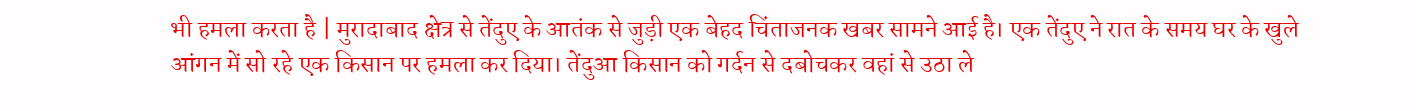भी हमला करता है | मुरादाबाद क्षेत्र से तेंदुए के आतंक से जुड़ी एक बेहद चिंताजनक खबर सामने आई है। एक तेंदुए ने रात के समय घर के खुले आंगन में सो रहे एक किसान पर हमला कर दिया। तेंदुआ किसान को गर्दन से दबोचकर वहां से उठा ले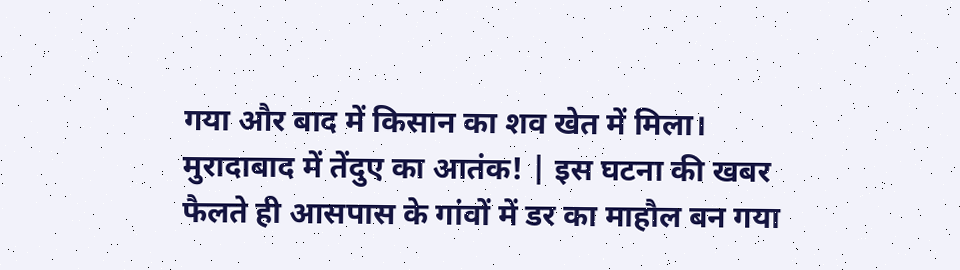गया और बाद में किसान का शव खेत में मिला।
मुरादाबाद में तेंदुए का आतंक! | इस घटना की खबर फैलते ही आसपास के गांवों में डर का माहौल बन गया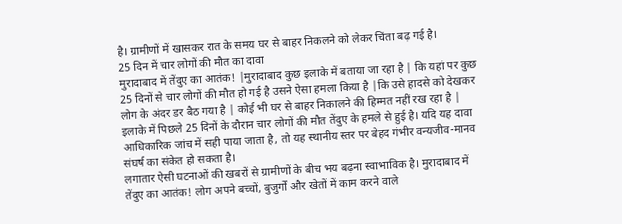है। ग्रामीणों में खासकर रात के समय घर से बाहर निकलने को लेकर चिंता बढ़ गई है।
25 दिन में चार लोगों की मौत का दावा
मुरादाबाद में तेंदुए का आतंक! |मुरादाबाद कुछ इलाके में बताया जा रहा है | कि यहां पर कुछ 25 दिनों से चार लोगों की मौत हो गई है उसने ऐसा हमला किया है |कि उसे हादसे को देखकर लोग के अंदर डर बैठ गया है | कोई भी घर से बाहर निकालने की हिम्मत नहीं रख रहा है | इलाके में पिछले 25 दिनों के दौरान चार लोगों की मौत तेंदुए के हमले से हुई है। यदि यह दावा आधिकारिक जांच में सही पाया जाता है, तो यह स्थानीय स्तर पर बेहद गंभीर वन्यजीव-मानव संघर्ष का संकेत हो सकता है।
लगातार ऐसी घटनाओं की खबरों से ग्रामीणों के बीच भय बढ़ना स्वाभाविक है। मुरादाबाद में तेंदुए का आतंक! लोग अपने बच्चों, बुजुर्गों और खेतों में काम करने वाले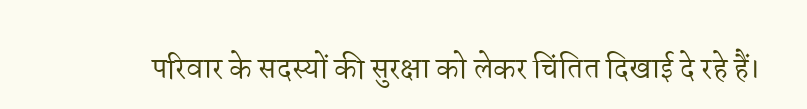परिवार के सदस्यों की सुरक्षा को लेकर चिंतित दिखाई दे रहे हैं।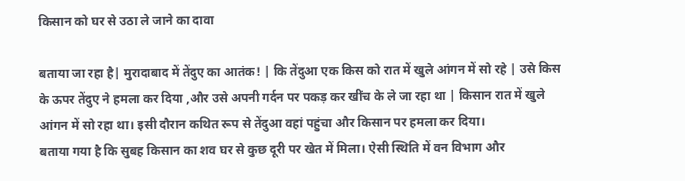किसान को घर से उठा ले जाने का दावा

बताया जा रहा है| मुरादाबाद में तेंदुए का आतंक! | कि तेंदुआ एक किस को रात में खुले आंगन में सो रहे | उसे किस के ऊपर तेंदुए ने हमला कर दिया ,और उसे अपनी गर्दन पर पकड़ कर खींच के ले जा रहा था | किसान रात में खुले आंगन में सो रहा था। इसी दौरान कथित रूप से तेंदुआ वहां पहुंचा और किसान पर हमला कर दिया।
बताया गया है कि सुबह किसान का शव घर से कुछ दूरी पर खेत में मिला। ऐसी स्थिति में वन विभाग और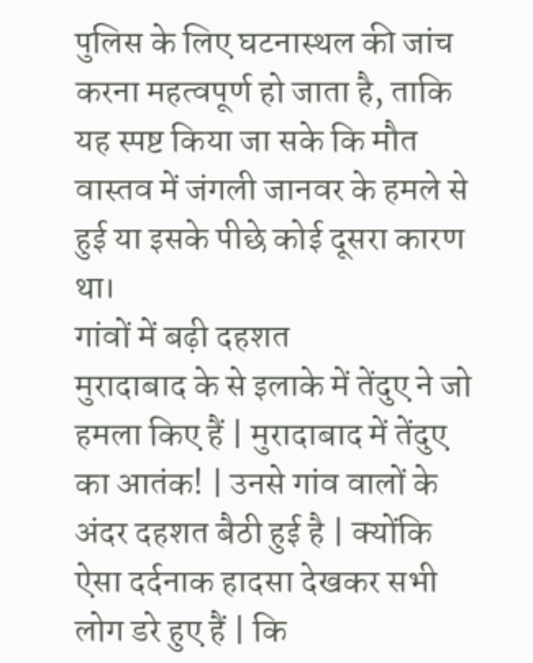पुलिस के लिए घटनास्थल की जांच करना महत्वपूर्ण हो जाता है, ताकि यह स्पष्ट किया जा सके कि मौत वास्तव में जंगली जानवर के हमले से हुई या इसके पीछे कोई दूसरा कारण था।
गांवों में बढ़ी दहशत
मुरादाबाद के से इलाके में तेंदुए ने जो हमला किए हैं | मुरादाबाद में तेंदुए का आतंक! | उनसे गांव वालों के अंदर दहशत बैठी हुई है | क्योंकि ऐसा दर्दनाक हादसा देखकर सभी लोग डरे हुए हैं | कि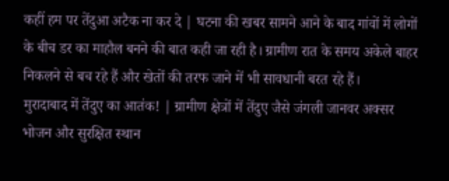कहीं हम पर तेंदुआ अटैक ना कर दे | घटना की खबर सामने आने के बाद गांवों में लोगों के बीच डर का माहौल बनने की बात कही जा रही है। ग्रामीण रात के समय अकेले बाहर निकलने से बच रहे हैं और खेतों की तरफ जाने में भी सावधानी बरत रहे हैं।
मुरादाबाद में तेंदुए का आतंक! | ग्रामीण क्षेत्रों में तेंदुए जैसे जंगली जानवर अक्सर भोजन और सुरक्षित स्थान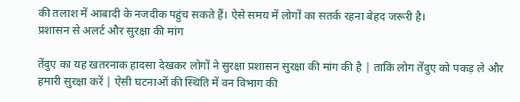की तलाश में आबादी के नजदीक पहुंच सकते हैं। ऐसे समय में लोगों का सतर्क रहना बेहद जरूरी है।
प्रशासन से अलर्ट और सुरक्षा की मांग

तेंदुए का यह खतरनाक हादसा देखकर लोगों ने सुरक्षा प्रशासन सुरक्षा की मांग की है | ताकि लोग तेंदुए को पकड़ ले और हमारी सुरक्षा करें | ऐसी घटनाओं की स्थिति में वन विभाग की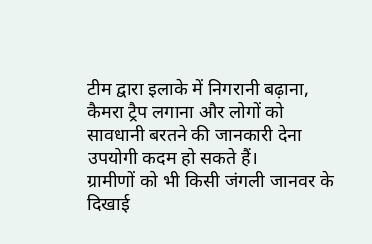टीम द्वारा इलाके में निगरानी बढ़ाना, कैमरा ट्रैप लगाना और लोगों को सावधानी बरतने की जानकारी देना उपयोगी कदम हो सकते हैं।
ग्रामीणों को भी किसी जंगली जानवर के दिखाई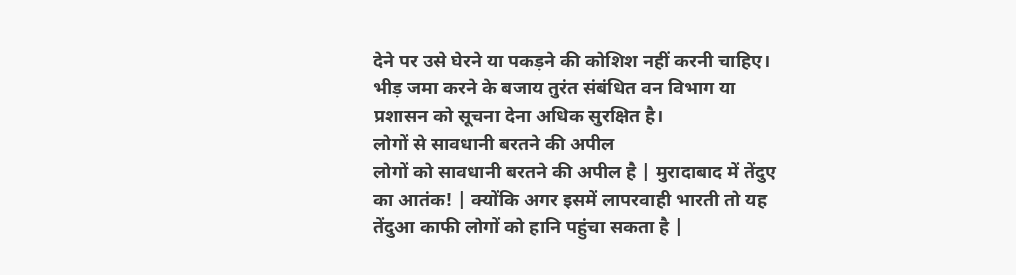देने पर उसे घेरने या पकड़ने की कोशिश नहीं करनी चाहिए। भीड़ जमा करने के बजाय तुरंत संबंधित वन विभाग या प्रशासन को सूचना देना अधिक सुरक्षित है।
लोगों से सावधानी बरतने की अपील
लोगों को सावधानी बरतने की अपील है | मुरादाबाद में तेंदुए का आतंक! | क्योंकि अगर इसमें लापरवाही भारती तो यह तेंदुआ काफी लोगों को हानि पहुंचा सकता है |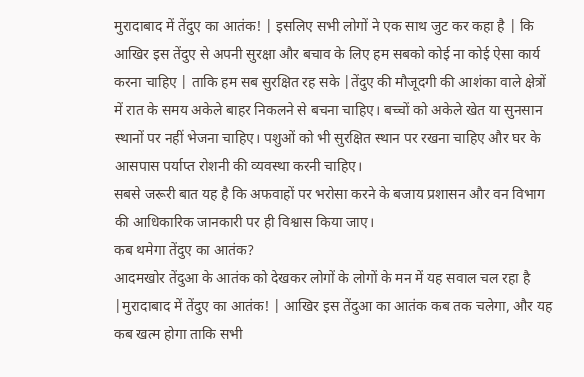मुरादाबाद में तेंदुए का आतंक! | इसलिए सभी लोगों ने एक साथ जुट कर कहा है | कि आखिर इस तेंदुए से अपनी सुरक्षा और बचाव के लिए हम सबको कोई ना कोई ऐसा कार्य करना चाहिए | ताकि हम सब सुरक्षित रह सके |तेंदुए की मौजूदगी की आशंका वाले क्षेत्रों में रात के समय अकेले बाहर निकलने से बचना चाहिए। बच्चों को अकेले खेत या सुनसान स्थानों पर नहीं भेजना चाहिए। पशुओं को भी सुरक्षित स्थान पर रखना चाहिए और घर के आसपास पर्याप्त रोशनी की व्यवस्था करनी चाहिए।
सबसे जरूरी बात यह है कि अफवाहों पर भरोसा करने के बजाय प्रशासन और वन विभाग की आधिकारिक जानकारी पर ही विश्वास किया जाए।
कब थमेगा तेंदुए का आतंक?
आदमखोर तेंदुआ के आतंक को देखकर लोगों के लोगों के मन में यह सवाल चल रहा है |मुरादाबाद में तेंदुए का आतंक! | आखिर इस तेंदुआ का आतंक कब तक चलेगा, और यह कब खत्म होगा ताकि सभी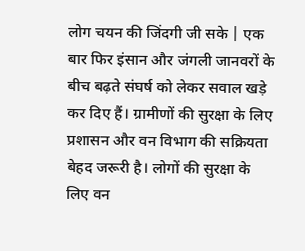लोग चयन की जिंदगी जी सके | एक बार फिर इंसान और जंगली जानवरों के बीच बढ़ते संघर्ष को लेकर सवाल खड़े कर दिए हैं। ग्रामीणों की सुरक्षा के लिए प्रशासन और वन विभाग की सक्रियता बेहद जरूरी है। लोगों की सुरक्षा के लिए वन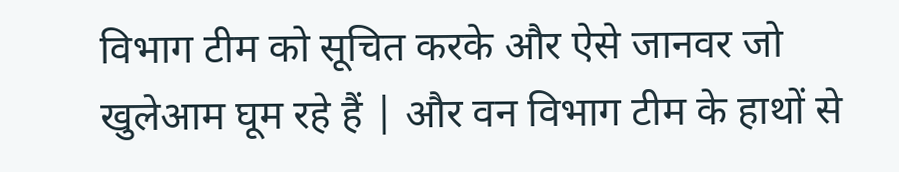विभाग टीम को सूचित करके और ऐसे जानवर जो खुलेआम घूम रहे हैं | और वन विभाग टीम के हाथों से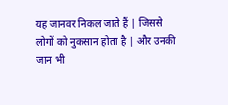यह जानवर निकल जाते हैं | जिससे लोगों को नुकसान होता है | और उनकी जान भी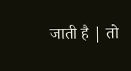जाती है | तो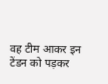वह टीम आकर इन टेंडन को पड़कर